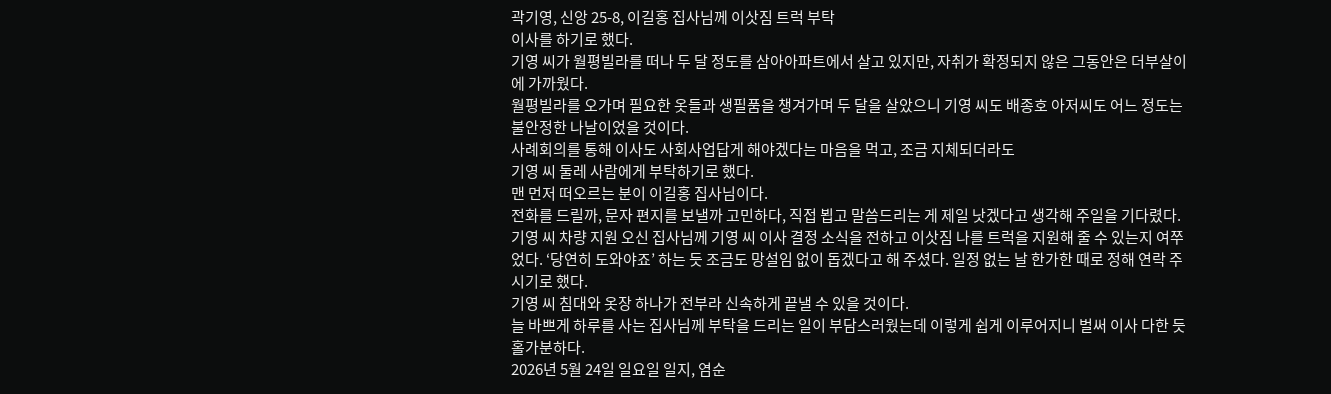곽기영, 신앙 25-8, 이길홍 집사님께 이삿짐 트럭 부탁
이사를 하기로 했다.
기영 씨가 월평빌라를 떠나 두 달 정도를 삼아아파트에서 살고 있지만, 자취가 확정되지 않은 그동안은 더부살이에 가까웠다.
월평빌라를 오가며 필요한 옷들과 생필품을 챙겨가며 두 달을 살았으니 기영 씨도 배종호 아저씨도 어느 정도는 불안정한 나날이었을 것이다.
사례회의를 통해 이사도 사회사업답게 해야겠다는 마음을 먹고, 조금 지체되더라도
기영 씨 둘레 사람에게 부탁하기로 했다.
맨 먼저 떠오르는 분이 이길홍 집사님이다.
전화를 드릴까, 문자 편지를 보낼까 고민하다, 직접 뵙고 말씀드리는 게 제일 낫겠다고 생각해 주일을 기다렸다.
기영 씨 차량 지원 오신 집사님께 기영 씨 이사 결정 소식을 전하고 이삿짐 나를 트럭을 지원해 줄 수 있는지 여쭈었다. ‘당연히 도와야죠’ 하는 듯 조금도 망설임 없이 돕겠다고 해 주셨다. 일정 없는 날 한가한 때로 정해 연락 주시기로 했다.
기영 씨 침대와 옷장 하나가 전부라 신속하게 끝낼 수 있을 것이다.
늘 바쁘게 하루를 사는 집사님께 부탁을 드리는 일이 부담스러웠는데 이렇게 쉽게 이루어지니 벌써 이사 다한 듯 홀가분하다.
2026년 5월 24일 일요일 일지, 염순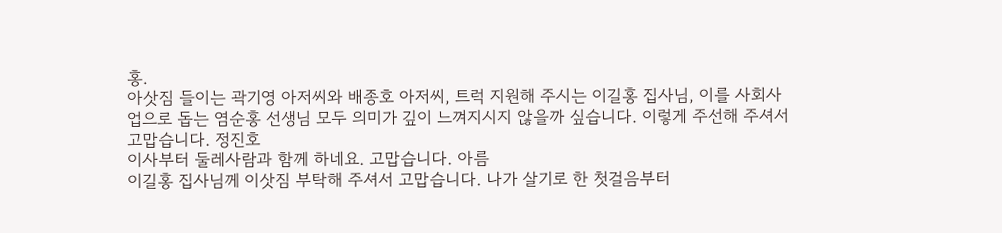홍.
아삿짐 들이는 곽기영 아저씨와 배종호 아저씨, 트럭 지원해 주시는 이길홍 집사님, 이를 사회사업으로 돕는 염순홍 선생님 모두 의미가 깊이 느껴지시지 않을까 싶습니다. 이렇게 주선해 주셔서 고맙습니다. 정진호
이사부터 둘레사람과 함께 하네요. 고맙습니다. 아름
이길홍 집사님께 이삿짐 부탁해 주셔서 고맙습니다. 나가 살기로 한 첫걸음부터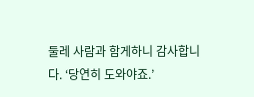둘레 사람과 함게하니 감사합니다. ‘당연히 도와야죠.’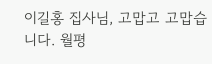이길홍 집사님, 고맙고 고맙습니다. 월평